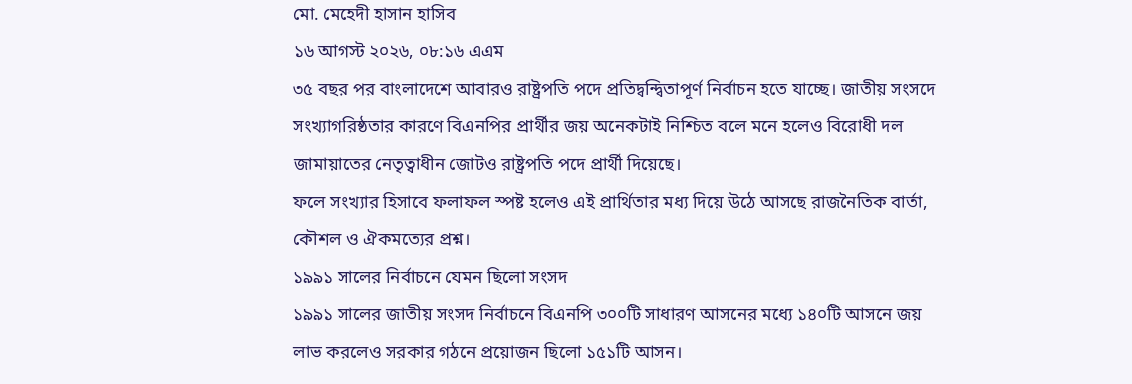মো. মেহেদী হাসান হাসিব
১৬ আগস্ট ২০২৬, ০৮:১৬ এএম
৩৫ বছর পর বাংলাদেশে আবারও রাষ্ট্রপতি পদে প্রতিদ্বন্দ্বিতাপূর্ণ নির্বাচন হতে যাচ্ছে। জাতীয় সংসদে সংখ্যাগরিষ্ঠতার কারণে বিএনপির প্রার্থীর জয় অনেকটাই নিশ্চিত বলে মনে হলেও বিরোধী দল জামায়াতের নেতৃত্বাধীন জোটও রাষ্ট্রপতি পদে প্রার্থী দিয়েছে।
ফলে সংখ্যার হিসাবে ফলাফল স্পষ্ট হলেও এই প্রার্থিতার মধ্য দিয়ে উঠে আসছে রাজনৈতিক বার্তা, কৌশল ও ঐকমত্যের প্রশ্ন।
১৯৯১ সালের নির্বাচনে যেমন ছিলো সংসদ
১৯৯১ সালের জাতীয় সংসদ নির্বাচনে বিএনপি ৩০০টি সাধারণ আসনের মধ্যে ১৪০টি আসনে জয় লাভ করলেও সরকার গঠনে প্রয়োজন ছিলো ১৫১টি আসন।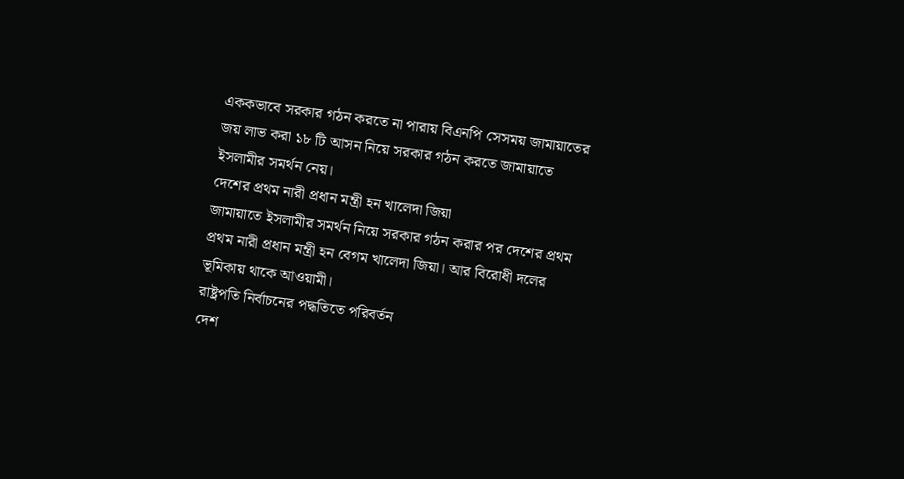এককভাবে সরকার গঠন করতে না পারায় বিএনপি সেসময় জামায়াতের জয় লাভ করা ১৮ টি আসন নিয়ে সরকার গঠন করতে জামায়াতে ইসলামীর সমর্থন নেয়।
দেশের প্রথম নারী প্রধান মন্ত্রী হন খালেদা জিয়া
জামায়াতে ইসলামীর সমর্থন নিয়ে সরকার গঠন করার পর দেশের প্রথম প্রথম নারী প্রধান মন্ত্রী হন বেগম খালেদা জিয়া। আর বিরোধী দলের ভূমিকায় থাকে আওয়ামী।
রাষ্ট্রপতি নির্বাচনের পদ্ধতিতে পরিবর্তন
দেশ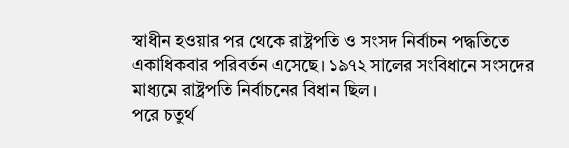স্বাধীন হওয়ার পর থেকে রাষ্ট্রপতি ও সংসদ নির্বাচন পদ্ধতিতে একাধিকবার পরিবর্তন এসেছে। ১৯৭২ সালের সংবিধানে সংসদের মাধ্যমে রাষ্ট্রপতি নির্বাচনের বিধান ছিল।
পরে চতুর্থ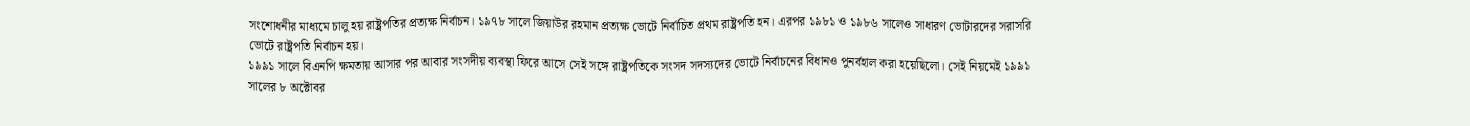সংশোধনীর মাধ্যমে চালু হয় রাষ্ট্রপতির প্রত্যক্ষ নির্বাচন। ১৯৭৮ সালে জিয়াউর রহমান প্রত্যক্ষ ভোটে নির্বাচিত প্রথম রাষ্ট্রপতি হন। এরপর ১৯৮১ ও ১৯৮৬ সালেও সাধারণ ভোটারদের সরাসরি ভোটে রাষ্ট্রপতি নির্বাচন হয়।
১৯৯১ সালে বিএনপি ক্ষমতায় আসার পর আবার সংসদীয় ব্যবস্থা ফিরে আসে সেই সঙ্গে রাষ্ট্রপতিকে সংসদ সদস্যদের ভোটে নির্বাচনের বিধানও পুনর্বহাল করা হয়েছিলো। সেই নিয়মেই ১৯৯১ সালের ৮ অক্টোবর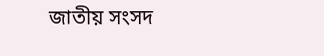জাতীয় সংসদ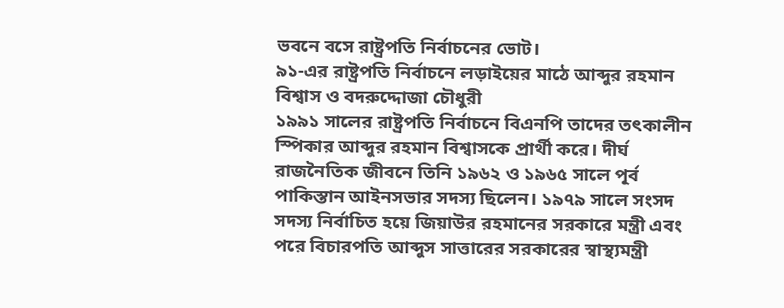ভবনে বসে রাষ্ট্রপতি নির্বাচনের ভোট।
৯১-এর রাষ্ট্রপতি নির্বাচনে লড়াইয়ের মাঠে আব্দুর রহমান বিশ্বাস ও বদরুদ্দোজা চৌধুরী
১৯৯১ সালের রাষ্ট্রপতি নির্বাচনে বিএনপি তাদের তৎকালীন স্পিকার আব্দুর রহমান বিশ্বাসকে প্রার্থী করে। দীর্ঘ রাজনৈতিক জীবনে তিনি ১৯৬২ ও ১৯৬৫ সালে পূর্ব পাকিস্তান আইনসভার সদস্য ছিলেন। ১৯৭৯ সালে সংসদ সদস্য নির্বাচিত হয়ে জিয়াউর রহমানের সরকারে মন্ত্রী এবং পরে বিচারপতি আব্দুস সাত্তারের সরকারের স্বাস্থ্যমন্ত্রী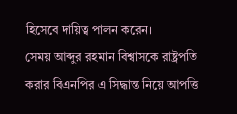হিসেবে দায়িত্ব পালন করেন।
সেময় আব্দুর রহমান বিশ্বাসকে রাষ্ট্রপতি করার বিএনপির এ সিদ্ধান্ত নিয়ে আপত্তি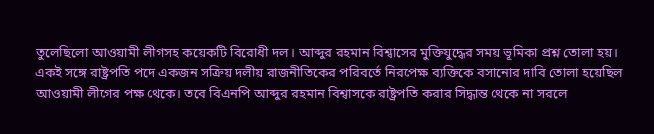তুলেছিলো আওয়ামী লীগসহ কয়েকটি বিরোধী দল। আব্দুর রহমান বিশ্বাসের মুক্তিযুদ্ধের সময় ভূমিকা প্রশ্ন তোলা হয়। একই সঙ্গে রাষ্ট্রপতি পদে একজন সক্রিয় দলীয় রাজনীতিকের পরিবর্তে নিরপেক্ষ ব্যক্তিকে বসানোর দাবি তোলা হয়েছিল আওয়ামী লীগের পক্ষ থেকে। তবে বিএনপি আব্দুর রহমান বিশ্বাসকে রাষ্ট্রপতি করার সিদ্ধান্ত থেকে না সরলে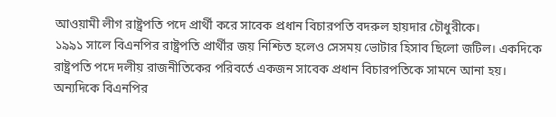আওয়ামী লীগ রাষ্ট্রপতি পদে প্রার্থী করে সাবেক প্রধান বিচারপতি বদরুল হায়দার চৌধুরীকে।
১৯৯১ সালে বিএনপির রাষ্ট্রপতি প্রার্থীর জয় নিশ্চিত হলেও সেসময় ভোটার হিসাব ছিলো জটিল। একদিকে রাষ্ট্রপতি পদে দলীয় রাজনীতিকের পরিবর্তে একজন সাবেক প্রধান বিচারপতিকে সামনে আনা হয়। অন্যদিকে বিএনপির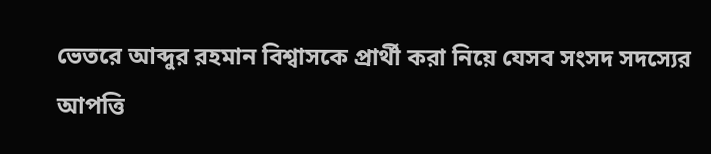ভেতরে আব্দুর রহমান বিশ্বাসকে প্রার্থী করা নিয়ে যেসব সংসদ সদস্যের আপত্তি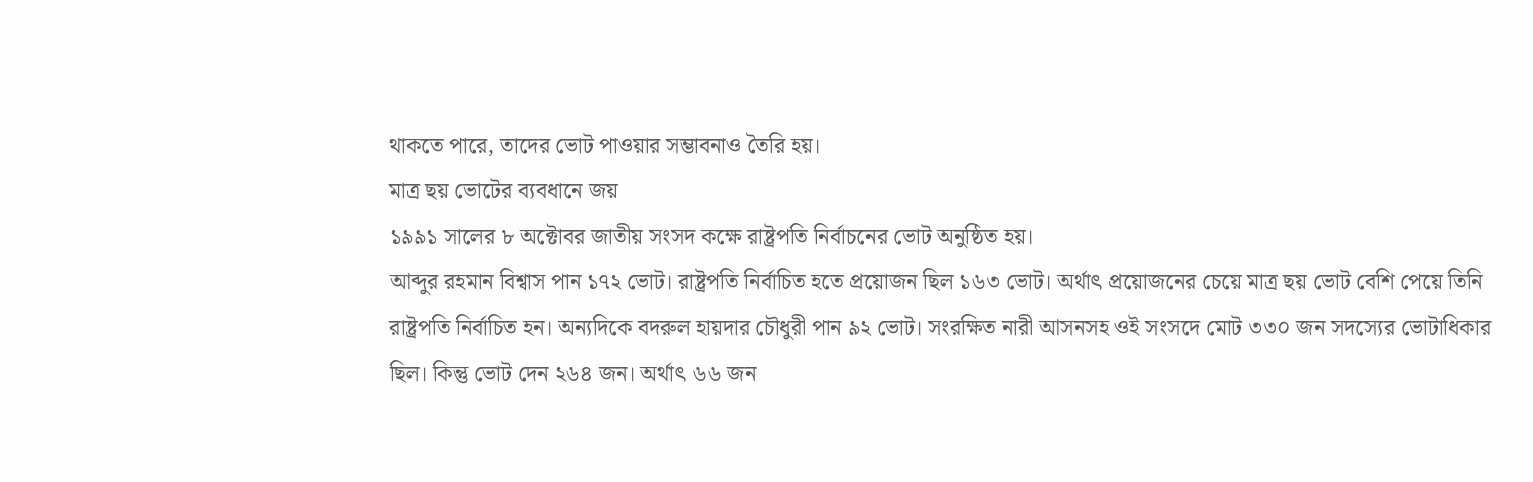থাকতে পারে, তাদের ভোট পাওয়ার সম্ভাবনাও তৈরি হয়।
মাত্র ছয় ভোটের ব্যবধানে জয়
১৯৯১ সালের ৮ অক্টোবর জাতীয় সংসদ কক্ষে রাষ্ট্রপতি নির্বাচনের ভোট অনুষ্ঠিত হয়।
আব্দুর রহমান বিশ্বাস পান ১৭২ ভোট। রাষ্ট্রপতি নির্বাচিত হতে প্রয়োজন ছিল ১৬৩ ভোট। অর্থাৎ প্রয়োজনের চেয়ে মাত্র ছয় ভোট বেশি পেয়ে তিনি রাষ্ট্রপতি নির্বাচিত হন। অন্যদিকে বদরুল হায়দার চৌধুরী পান ৯২ ভোট। সংরক্ষিত নারী আসনসহ ওই সংসদে মোট ৩৩০ জন সদস্যের ভোটাধিকার ছিল। কিন্তু ভোট দেন ২৬৪ জন। অর্থাৎ ৬৬ জন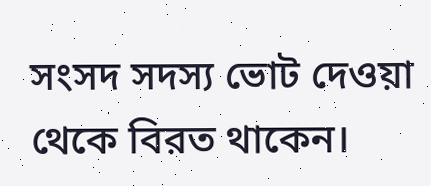সংসদ সদস্য ভোট দেওয়া থেকে বিরত থাকেন।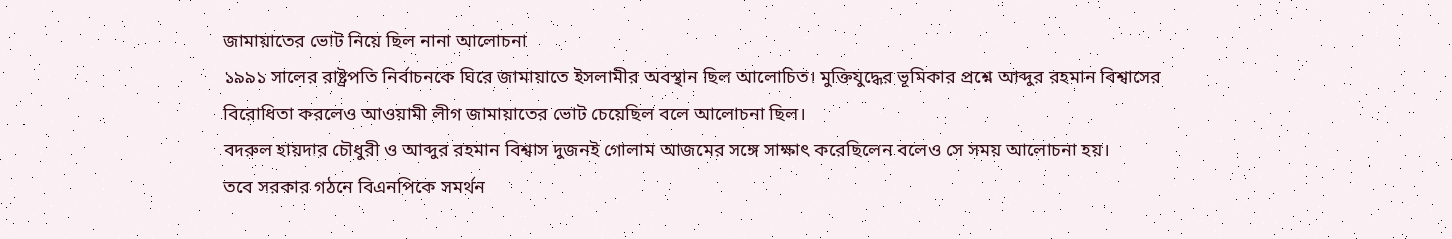জামায়াতের ভোট নিয়ে ছিল নানা আলোচনা
১৯৯১ সালের রাষ্ট্রপতি নির্বাচনকে ঘিরে জামায়াতে ইসলামীর অবস্থান ছিল আলোচিত। মুক্তিযুদ্ধের ভূমিকার প্রশ্নে আব্দুর রহমান বিশ্বাসের বিরোধিতা করলেও আওয়ামী লীগ জামায়াতের ভোট চেয়েছিল বলে আলোচনা ছিল।
বদরুল হায়দার চৌধুরী ও আব্দুর রহমান বিশ্বাস দুজনই গোলাম আজমের সঙ্গে সাক্ষাৎ করেছিলেন বলেও সে সময় আলোচনা হয়।
তবে সরকার গঠনে বিএনপিকে সমর্থন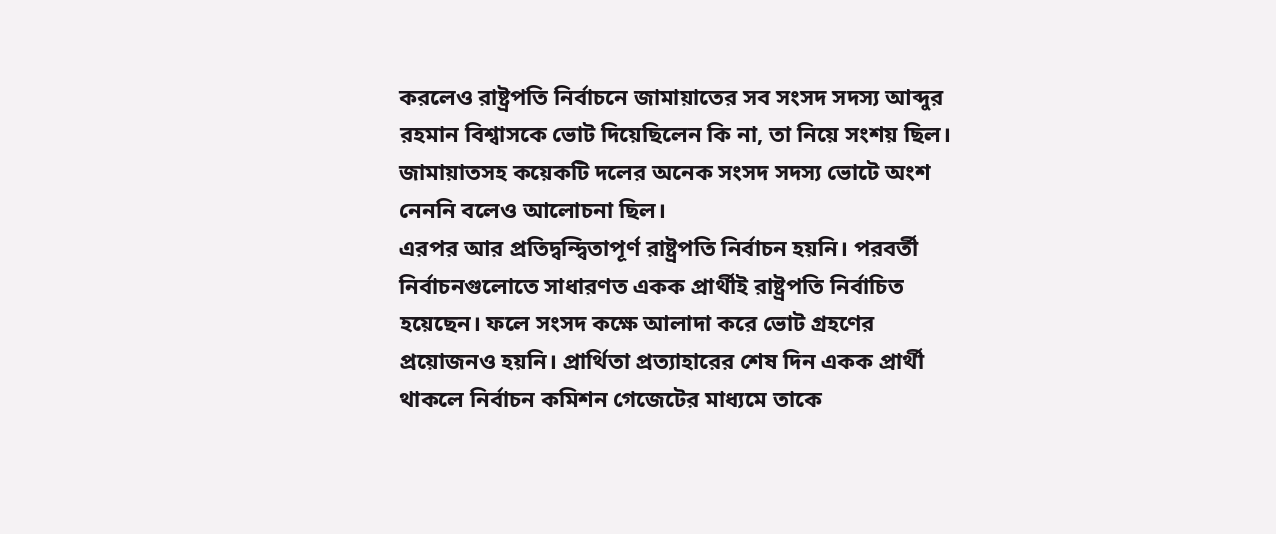করলেও রাষ্ট্রপতি নির্বাচনে জামায়াতের সব সংসদ সদস্য আব্দুর রহমান বিশ্বাসকে ভোট দিয়েছিলেন কি না, তা নিয়ে সংশয় ছিল। জামায়াতসহ কয়েকটি দলের অনেক সংসদ সদস্য ভোটে অংশ নেননি বলেও আলোচনা ছিল।
এরপর আর প্রতিদ্বন্দ্বিতাপূর্ণ রাষ্ট্রপতি নির্বাচন হয়নি। পরবর্তী নির্বাচনগুলোতে সাধারণত একক প্রার্থীই রাষ্ট্রপতি নির্বাচিত হয়েছেন। ফলে সংসদ কক্ষে আলাদা করে ভোট গ্রহণের প্রয়োজনও হয়নি। প্রার্থিতা প্রত্যাহারের শেষ দিন একক প্রার্থী থাকলে নির্বাচন কমিশন গেজেটের মাধ্যমে তাকে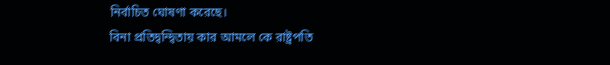নির্বাচিত ঘোষণা করেছে।
বিনা প্রতিদ্বন্দ্বিতায় কার আমলে কে রাষ্ট্রপতি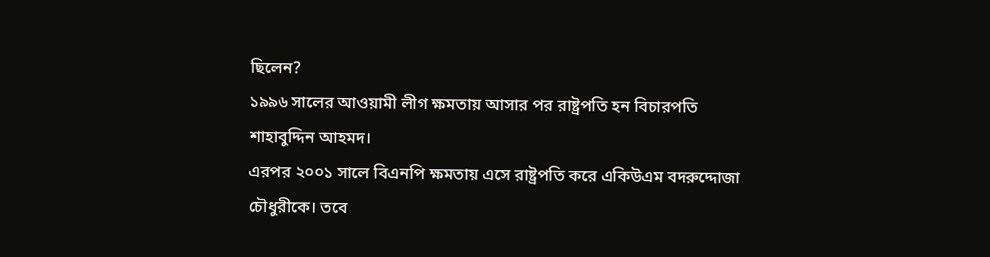ছিলেন?
১৯৯৬ সালের আওয়ামী লীগ ক্ষমতায় আসার পর রাষ্ট্রপতি হন বিচারপতি শাহাবুদ্দিন আহমদ।
এরপর ২০০১ সালে বিএনপি ক্ষমতায় এসে রাষ্ট্রপতি করে একিউএম বদরুদ্দোজা চৌধুরীকে। তবে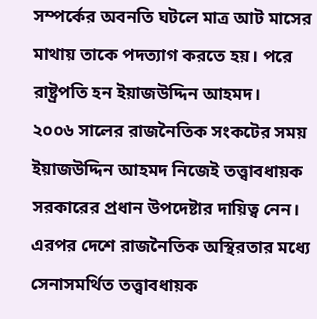সম্পর্কের অবনতি ঘটলে মাত্র আট মাসের মাথায় তাকে পদত্যাগ করতে হয়। পরে রাষ্ট্রপতি হন ইয়াজউদ্দিন আহমদ।
২০০৬ সালের রাজনৈতিক সংকটের সময় ইয়াজউদ্দিন আহমদ নিজেই তত্ত্বাবধায়ক সরকারের প্রধান উপদেষ্টার দায়িত্ব নেন। এরপর দেশে রাজনৈতিক অস্থিরতার মধ্যে সেনাসমর্থিত তত্ত্বাবধায়ক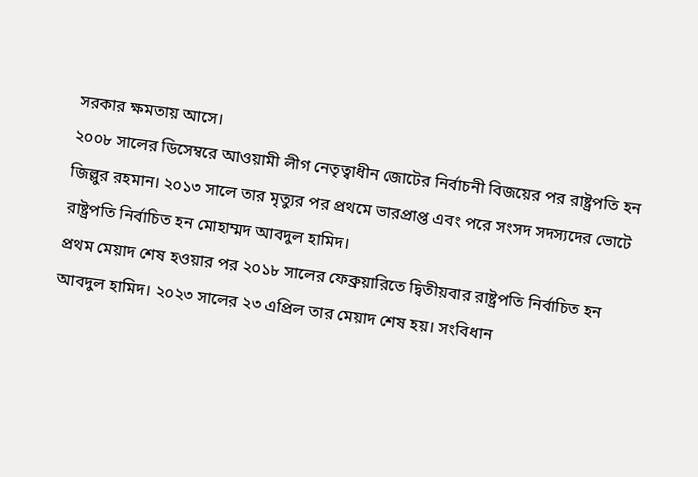সরকার ক্ষমতায় আসে।
২০০৮ সালের ডিসেম্বরে আওয়ামী লীগ নেতৃত্বাধীন জোটের নির্বাচনী বিজয়ের পর রাষ্ট্রপতি হন জিল্লুর রহমান। ২০১৩ সালে তার মৃত্যুর পর প্রথমে ভারপ্রাপ্ত এবং পরে সংসদ সদস্যদের ভোটে রাষ্ট্রপতি নির্বাচিত হন মোহাম্মদ আবদুল হামিদ।
প্রথম মেয়াদ শেষ হওয়ার পর ২০১৮ সালের ফেব্রুয়ারিতে দ্বিতীয়বার রাষ্ট্রপতি নির্বাচিত হন আবদুল হামিদ। ২০২৩ সালের ২৩ এপ্রিল তার মেয়াদ শেষ হয়। সংবিধান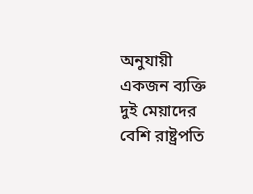অনুযায়ী একজন ব্যক্তি দুই মেয়াদের বেশি রাষ্ট্রপতি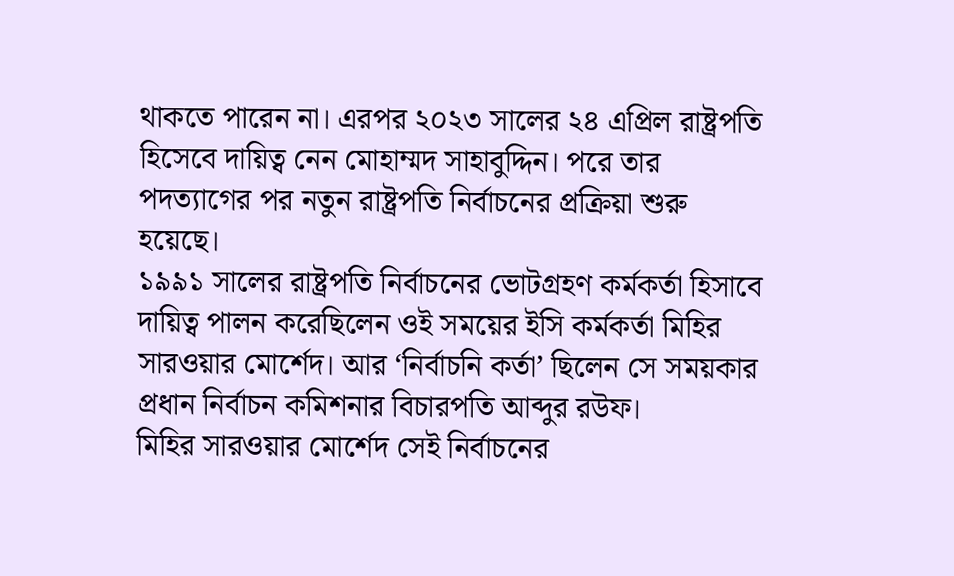থাকতে পারেন না। এরপর ২০২৩ সালের ২৪ এপ্রিল রাষ্ট্রপতি হিসেবে দায়িত্ব নেন মোহাম্মদ সাহাবুদ্দিন। পরে তার পদত্যাগের পর নতুন রাষ্ট্রপতি নির্বাচনের প্রক্রিয়া শুরু হয়েছে।
১৯৯১ সালের রাষ্ট্রপতি নির্বাচনের ভোটগ্রহণ কর্মকর্তা হিসাবে দায়িত্ব পালন করেছিলেন ওই সময়ের ইসি কর্মকর্তা মিহির সারওয়ার মোর্শেদ। আর ‘নির্বাচনি কর্তা’ ছিলেন সে সময়কার প্রধান নির্বাচন কমিশনার বিচারপতি আব্দুর রউফ।
মিহির সারওয়ার মোর্শেদ সেই নির্বাচনের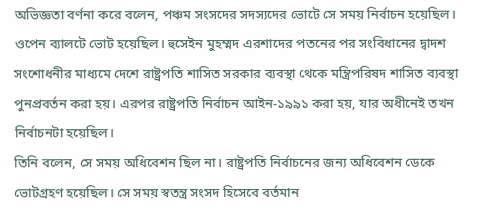অভিজ্ঞতা বর্ণনা করে বলেন, পঞ্চম সংসদের সদস্যদের ভোটে সে সময় নির্বাচন হয়েছিল। ওপেন ব্যালটে ভোট হয়েছিল। হুসেইন মুহম্মদ এরশাদের পতনের পর সংবিধানের দ্বাদশ সংশোধনীর মাধ্যমে দেশে রাষ্ট্রপতি শাসিত সরকার ব্যবস্থা থেকে মন্ত্রিপরিষদ শাসিত ব্যবস্থা পুনপ্রবর্তন করা হয়। এরপর রাষ্ট্রপতি নির্বাচন আইন-১৯৯১ করা হয়, যার অধীনেই তখন নির্বাচনটা হয়েছিল।
তিনি বলেন, সে সময় অধিবেশন ছিল না। রাষ্ট্রপতি নির্বাচনের জন্য অধিবেশন ডেকে ভোটগ্রহণ হয়েছিল। সে সময় স্বতন্ত্র সংসদ হিসেবে বর্তমান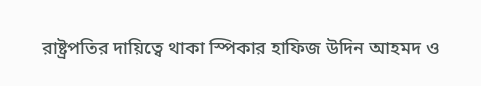রাষ্ট্রপতির দায়িত্বে থাকা স্পিকার হাফিজ উদিন আহমদ ও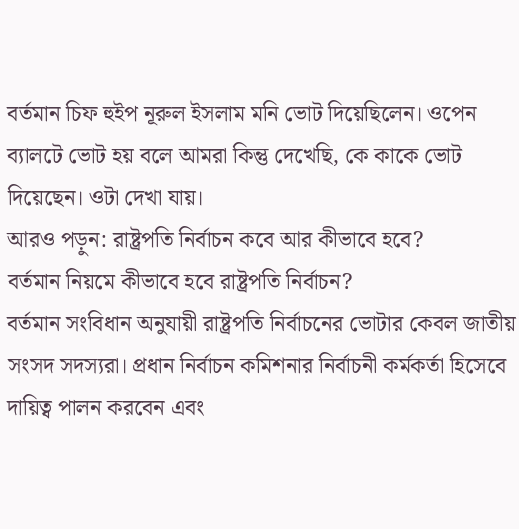বর্তমান চিফ হুইপ নূরুল ইসলাম মনি ভোট দিয়েছিলেন। ওপেন ব্যালটে ভোট হয় বলে আমরা কিন্তু দেখেছি, কে কাকে ভোট দিয়েছেন। ওটা দেখা যায়।
আরও পড়ুন: রাষ্ট্রপতি নির্বাচন কবে আর কীভাবে হবে?
বর্তমান নিয়মে কীভাবে হবে রাষ্ট্রপতি নির্বাচন?
বর্তমান সংবিধান অনুযায়ী রাষ্ট্রপতি নির্বাচনের ভোটার কেবল জাতীয় সংসদ সদস্যরা। প্রধান নির্বাচন কমিশনার নির্বাচনী কর্মকর্তা হিসেবে দায়িত্ব পালন করবেন এবং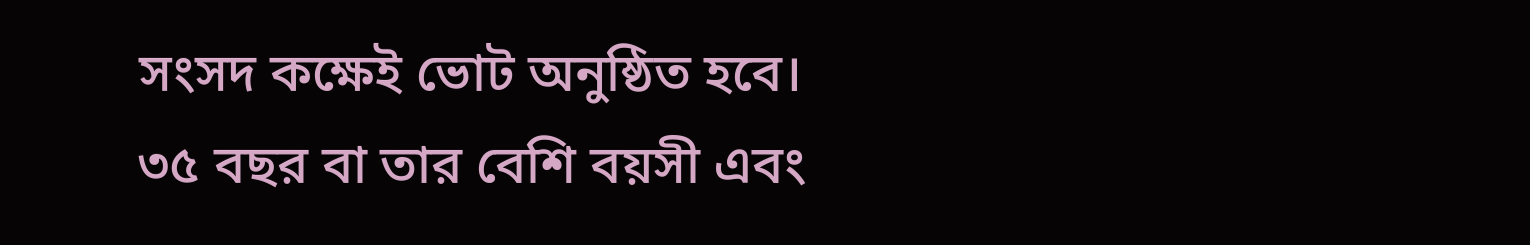সংসদ কক্ষেই ভোট অনুষ্ঠিত হবে।
৩৫ বছর বা তার বেশি বয়সী এবং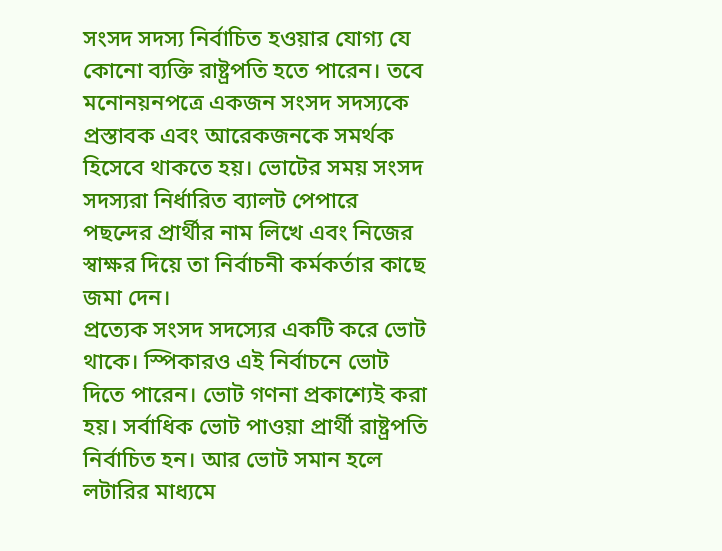সংসদ সদস্য নির্বাচিত হওয়ার যোগ্য যে কোনো ব্যক্তি রাষ্ট্রপতি হতে পারেন। তবে মনোনয়নপত্রে একজন সংসদ সদস্যকে প্রস্তাবক এবং আরেকজনকে সমর্থক হিসেবে থাকতে হয়। ভোটের সময় সংসদ সদস্যরা নির্ধারিত ব্যালট পেপারে পছন্দের প্রার্থীর নাম লিখে এবং নিজের স্বাক্ষর দিয়ে তা নির্বাচনী কর্মকর্তার কাছে জমা দেন।
প্রত্যেক সংসদ সদস্যের একটি করে ভোট থাকে। স্পিকারও এই নির্বাচনে ভোট দিতে পারেন। ভোট গণনা প্রকাশ্যেই করা হয়। সর্বাধিক ভোট পাওয়া প্রার্থী রাষ্ট্রপতি নির্বাচিত হন। আর ভোট সমান হলে লটারির মাধ্যমে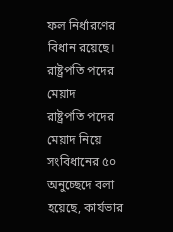ফল নির্ধারণের বিধান রয়েছে।
রাষ্ট্রপতি পদের মেয়াদ
রাষ্ট্রপতি পদের মেয়াদ নিয়ে সংবিধানের ৫০ অনুচ্ছেদে বলা হয়েছে, কার্যভার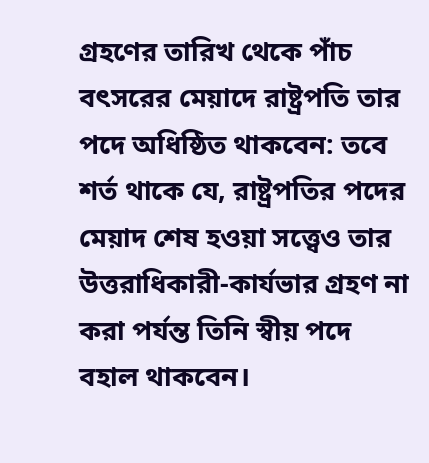গ্রহণের তারিখ থেকে পাঁচ বৎসরের মেয়াদে রাষ্ট্রপতি তার পদে অধিষ্ঠিত থাকবেন: তবে শর্ত থাকে যে, রাষ্ট্রপতির পদের মেয়াদ শেষ হওয়া সত্ত্বেও তার উত্তরাধিকারী-কার্যভার গ্রহণ না করা পর্যন্ত তিনি স্বীয় পদে বহাল থাকবেন।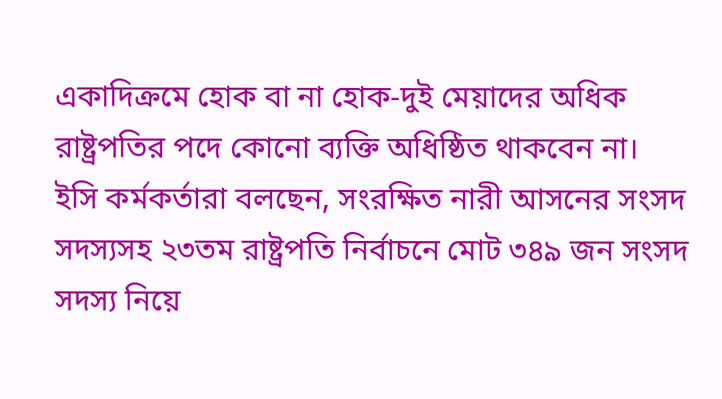একাদিক্রমে হোক বা না হোক-দুই মেয়াদের অধিক রাষ্ট্রপতির পদে কোনো ব্যক্তি অধিষ্ঠিত থাকবেন না।
ইসি কর্মকর্তারা বলছেন, সংরক্ষিত নারী আসনের সংসদ সদস্যসহ ২৩তম রাষ্ট্রপতি নির্বাচনে মোট ৩৪৯ জন সংসদ সদস্য নিয়ে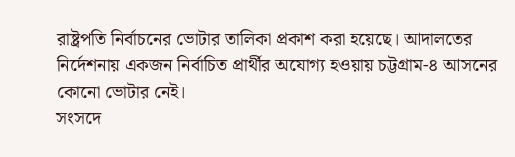রাষ্ট্রপতি নির্বাচনের ভোটার তালিকা প্রকাশ করা হয়েছে। আদালতের নির্দেশনায় একজন নির্বাচিত প্রার্থীর অযোগ্য হওয়ায় চট্টগ্রাম-৪ আসনের কোনো ভোটার নেই।
সংসদে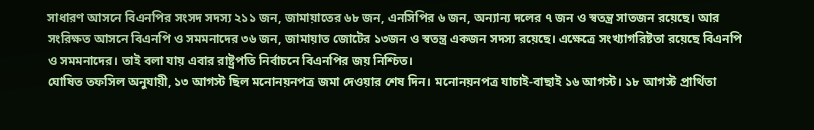সাধারণ আসনে বিএনপির সংসদ সদস্য ২১১ জন, জামায়াতের ৬৮ জন, এনসিপির ৬ জন, অন্যান্য দলের ৭ জন ও স্বতন্ত্র সাতজন রয়েছে। আর সংরিক্ষত আসনে বিএনপি ও সমমনাদের ৩৬ জন, জামায়াত জোটের ১৩জন ও স্বতন্ত্র একজন সদস্য রয়েছে। এক্ষেত্রে সংখ্যাগরিষ্টতা রয়েছে বিএনপি ও সমমনাদের। তাই বলা যায় এবার রাষ্ট্রপতি নির্বাচনে বিএনপির জয় নিশ্চিত।
ঘোষিত তফসিল অনুযায়ী, ১৩ আগস্ট ছিল মনোনয়নপত্র জমা দেওয়ার শেষ দিন। মনোনয়নপত্র যাচাই-বাছাই ১৬ আগস্ট। ১৮ আগস্ট প্রার্থিতা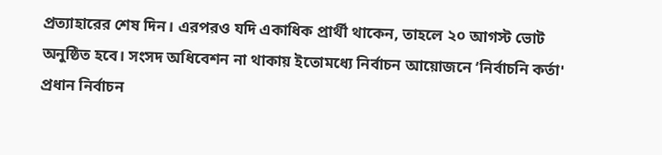প্রত্যাহারের শেষ দিন। এরপরও যদি একাধিক প্রার্থী থাকেন, তাহলে ২০ আগস্ট ভোট অনুষ্ঠিত হবে। সংসদ অধিবেশন না থাকায় ইতোমধ্যে নির্বাচন আয়োজনে ‘নির্বাচনি কর্তা' প্রধান নির্বাচন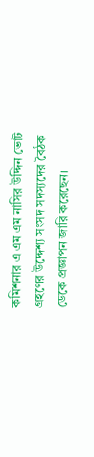কমিশনার এ এম এম নাসির উদ্দিন ভোট গ্রহণের উদ্দেশ্য সংসদ সদস্যদের বৈঠক ডেকে প্রজ্ঞাপন জারি করেছেন।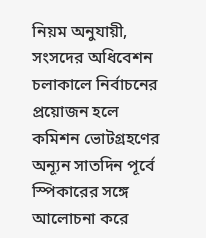নিয়ম অনুযায়ী, সংসদের অধিবেশন চলাকালে নির্বাচনের প্রয়োজন হলে কমিশন ভোটগ্রহণের অন্যূন সাতদিন পূর্বে স্পিকারের সঙ্গে আলোচনা করে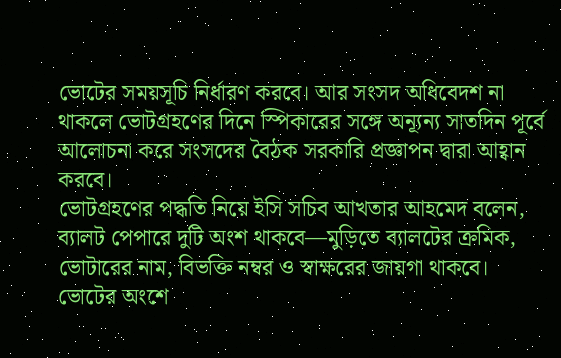ভোটের সময়সূচি নির্ধারণ করবে। আর সংসদ অধিবেদশ না থাকলে ভোটগ্রহণের দিনে স্পিকারের সঙ্গে অন্যূন্য সাতদিন পূর্বে আলোচনা করে সংসদের বৈঠক সরকারি প্রজ্ঞাপন দ্বারা আহ্বান করবে।
ভোটগ্রহণের পদ্ধতি নিয়ে ইসি সচিব আখতার আহমেদ বলেন, ব্যালট পেপারে দুটি অংশ থাকবে—মুড়িতে ব্যালটের ক্রমিক, ভোটারের নাম, বিভক্তি নম্বর ও স্বাক্ষরের জায়গা থাকবে। ভোটের অংশে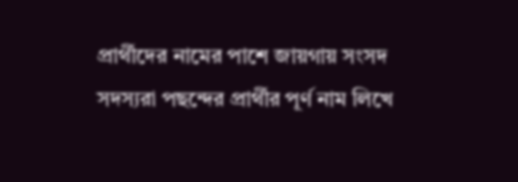প্রার্থীদের নামের পাশে জায়গায় সংসদ সদস্যরা পছন্দের প্রার্থীর পূর্ণ নাম লিখে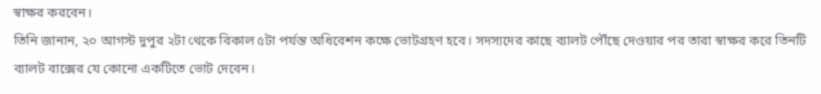স্বাক্ষর করবেন।
তিনি জানান, ২০ আগস্ট দুপুর ২টা থেকে বিকাল ৫টা পর্যন্ত অধিবেশন কক্ষে ভোটগ্রহণ হবে। সদস্যদের কাছে ব্যালট পৌঁছে দেওয়ার পর তারা স্বাক্ষর করে তিনটি ব্যালট বাক্সের যে কোনো একটিতে ভোট দেবেন।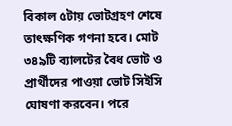বিকাল ৫টায় ভোটগ্রহণ শেষে তাৎক্ষণিক গণনা হবে। মোট ৩৪৯টি ব্যালটের বৈধ ভোট ও প্রার্থীদের পাওয়া ভোট সিইসি ঘোষণা করবেন। পরে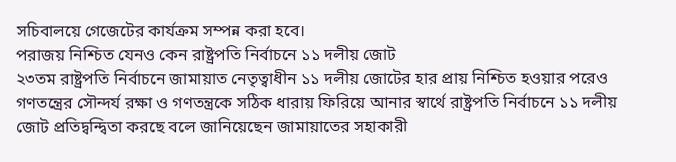সচিবালয়ে গেজেটের কার্যক্রম সম্পন্ন করা হবে।
পরাজয় নিশ্চিত যেনও কেন রাষ্ট্রপতি নির্বাচনে ১১ দলীয় জোট
২৩তম রাষ্ট্রপতি নির্বাচনে জামায়াত নেতৃত্বাধীন ১১ দলীয় জোটের হার প্রায় নিশ্চিত হওয়ার পরেও গণতন্ত্রের সৌন্দর্য রক্ষা ও গণতন্ত্রকে সঠিক ধারায় ফিরিয়ে আনার স্বার্থে রাষ্ট্রপতি নির্বাচনে ১১ দলীয় জোট প্রতিদ্বন্দ্বিতা করছে বলে জানিয়েছেন জামায়াতের সহাকারী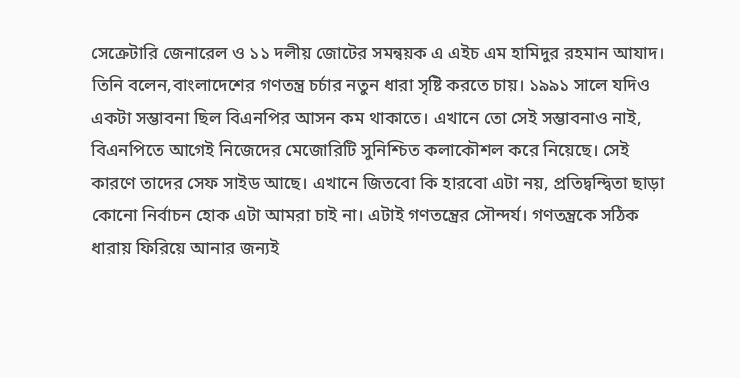সেক্রেটারি জেনারেল ও ১১ দলীয় জোটের সমন্বয়ক এ এইচ এম হামিদুর রহমান আযাদ।
তিনি বলেন,বাংলাদেশের গণতন্ত্র চর্চার নতুন ধারা সৃষ্টি করতে চায়। ১৯৯১ সালে যদিও একটা সম্ভাবনা ছিল বিএনপির আসন কম থাকাতে। এখানে তো সেই সম্ভাবনাও নাই, বিএনপিতে আগেই নিজেদের মেজোরিটি সুনিশ্চিত কলাকৌশল করে নিয়েছে। সেই কারণে তাদের সেফ সাইড আছে। এখানে জিতবো কি হারবো এটা নয়, প্রতিদ্বন্দ্বিতা ছাড়া কোনো নির্বাচন হোক এটা আমরা চাই না। এটাই গণতন্ত্রের সৌন্দর্য। গণতন্ত্রকে সঠিক ধারায় ফিরিয়ে আনার জন্যই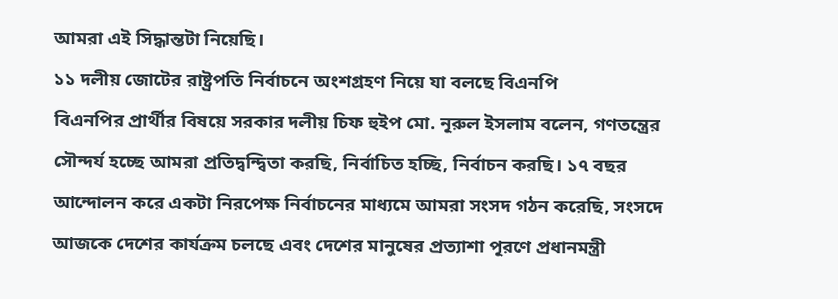আমরা এই সিদ্ধান্তটা নিয়েছি।
১১ দলীয় জোটের রাষ্ট্রপতি নির্বাচনে অংশগ্রহণ নিয়ে যা বলছে বিএনপি
বিএনপির প্রার্থীর বিষয়ে সরকার দলীয় চিফ হুইপ মো. নূরুল ইসলাম বলেন, গণতন্ত্রের সৌন্দর্য হচ্ছে আমরা প্রতিদ্বন্দ্বিতা করছি, নির্বাচিত হচ্ছি, নির্বাচন করছি। ১৭ বছর আন্দোলন করে একটা নিরপেক্ষ নির্বাচনের মাধ্যমে আমরা সংসদ গঠন করেছি, সংসদে আজকে দেশের কার্যক্রম চলছে এবং দেশের মানুষের প্রত্যাশা পূরণে প্রধানমন্ত্রী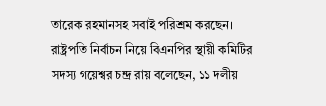তারেক রহমানসহ সবাই পরিশ্রম করছেন।
রাষ্ট্রপতি নির্বাচন নিয়ে বিএনপির স্থায়ী কমিটির সদস্য গয়েশ্বর চন্দ্র রায় বলেছেন, ১১ দলীয়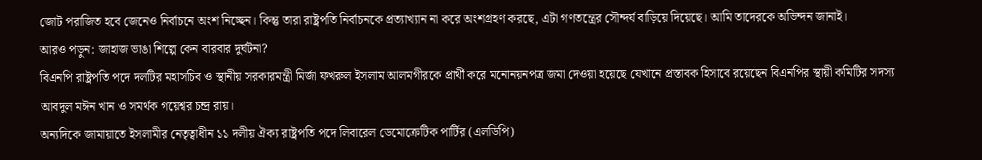জোট পরাজিত হবে জেনেও নির্বাচনে অংশ নিচ্ছেন। কিন্তু তারা রাষ্ট্রপতি নির্বাচনকে প্রত্যাখ্যান না করে অংশগ্রহণ করছে, এটা গণতন্ত্রের সৌন্দর্য বাড়িয়ে দিয়েছে। আমি তাদেরকে অভিন্দন জানাই।
আরও পড়ুন: জাহাজ ভাঙা শিল্পে কেন বারবার দুর্ঘটনা?
বিএনপি রাষ্ট্রপতি পদে দলটির মহাসচিব ও স্থানীয় সরকারমন্ত্রী মির্জা ফখরুল ইসলাম আলমগীরকে প্রার্থী করে মনোনয়নপত্র জমা দেওয়া হয়েছে যেখানে প্রস্তাবক হিসাবে রয়েছেন বিএনপির স্থায়ী কমিটির সদস্য আবদুল মঈন খান ও সমর্থক গয়েশ্বর চন্দ্র রায়।
অন্যদিকে জামায়াতে ইসলামীর নেতৃত্বাধীন ১১ দলীয় ঐক্য রাষ্ট্রপতি পদে লিবারেল ডেমোক্রেটিক পার্টির (এলডিপি)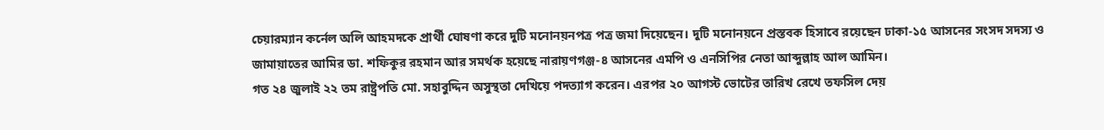চেয়ারম্যান কর্নেল অলি আহমদকে প্রার্থী ঘোষণা করে দুটি মনোনয়নপত্র পত্র জমা দিয়েছেন। দুটি মনোনয়নে প্রস্তবক হিসাবে রয়েছেন ঢাকা-১৫ আসনের সংসদ সদস্য ও জামায়াতের আমির ডা. শফিকুর রহমান আর সমর্থক হয়েছে নারায়ণগঞ্জ-৪ আসনের এমপি ও এনসিপির নেতা আব্দুল্লাহ আল আমিন।
গত ২৪ জুলাই ২২ তম রাষ্ট্রপতি মো. সহাবুদ্দিন অসুস্থতা দেখিয়ে পদত্যাগ করেন। এরপর ২০ আগস্ট ভোটের তারিখ রেখে তফসিল দেয়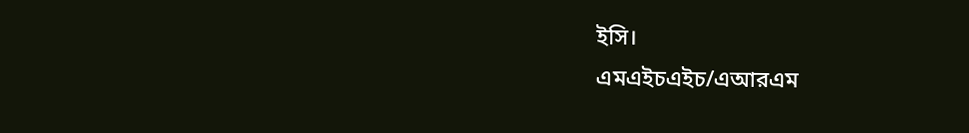ইসি।
এমএইচএইচ/এআরএম